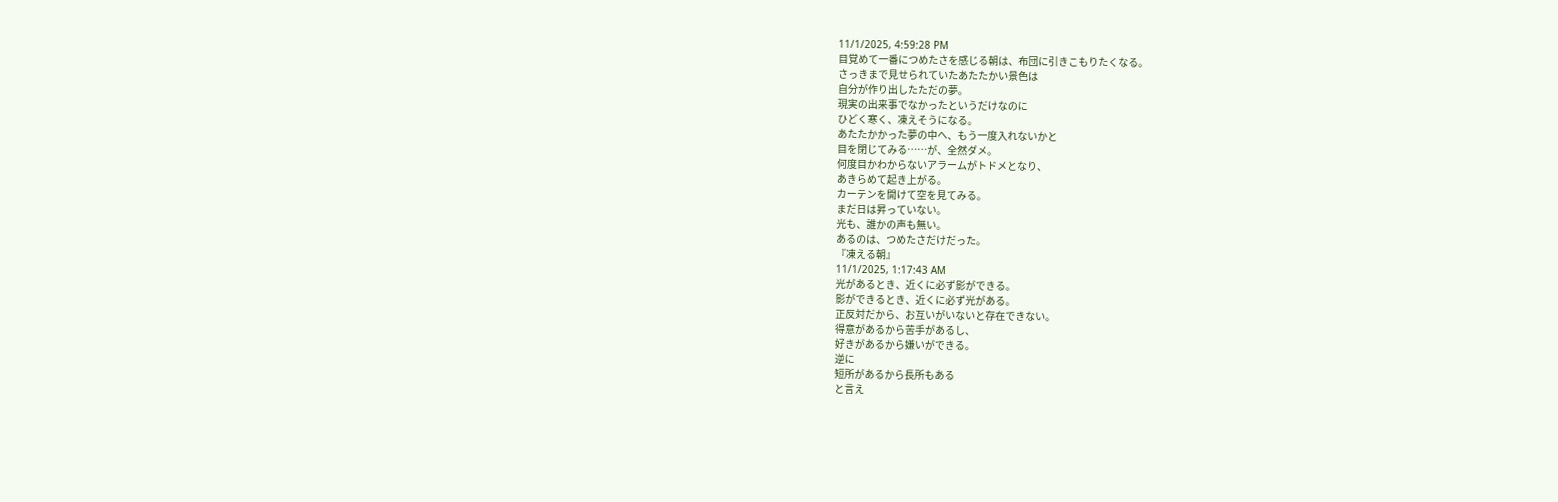11/1/2025, 4:59:28 PM
目覚めて一番につめたさを感じる朝は、布団に引きこもりたくなる。
さっきまで見せられていたあたたかい景色は
自分が作り出したただの夢。
現実の出来事でなかったというだけなのに
ひどく寒く、凍えそうになる。
あたたかかった夢の中へ、もう一度入れないかと
目を閉じてみる……が、全然ダメ。
何度目かわからないアラームがトドメとなり、
あきらめて起き上がる。
カーテンを開けて空を見てみる。
まだ日は昇っていない。
光も、誰かの声も無い。
あるのは、つめたさだけだった。
『凍える朝』
11/1/2025, 1:17:43 AM
光があるとき、近くに必ず影ができる。
影ができるとき、近くに必ず光がある。
正反対だから、お互いがいないと存在できない。
得意があるから苦手があるし、
好きがあるから嫌いができる。
逆に
短所があるから長所もある
と言え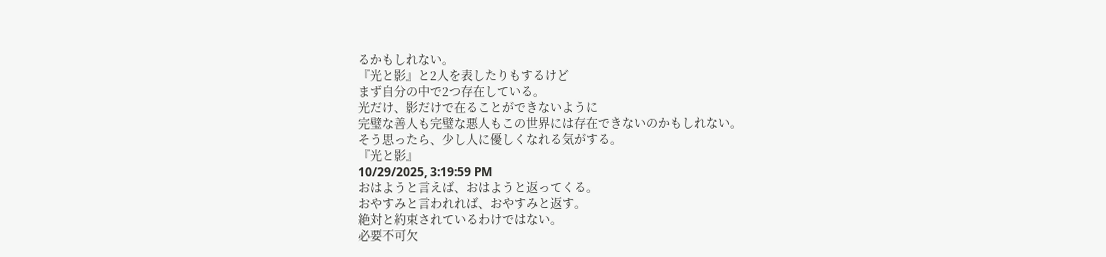るかもしれない。
『光と影』と2人を表したりもするけど
まず自分の中で2つ存在している。
光だけ、影だけで在ることができないように
完璧な善人も完璧な悪人もこの世界には存在できないのかもしれない。
そう思ったら、少し人に優しくなれる気がする。
『光と影』
10/29/2025, 3:19:59 PM
おはようと言えば、おはようと返ってくる。
おやすみと言われれば、おやすみと返す。
絶対と約束されているわけではない。
必要不可欠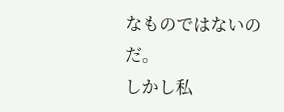なものではないのだ。
しかし私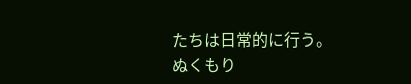たちは日常的に行う。
ぬくもり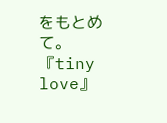をもとめて。
『tiny love』